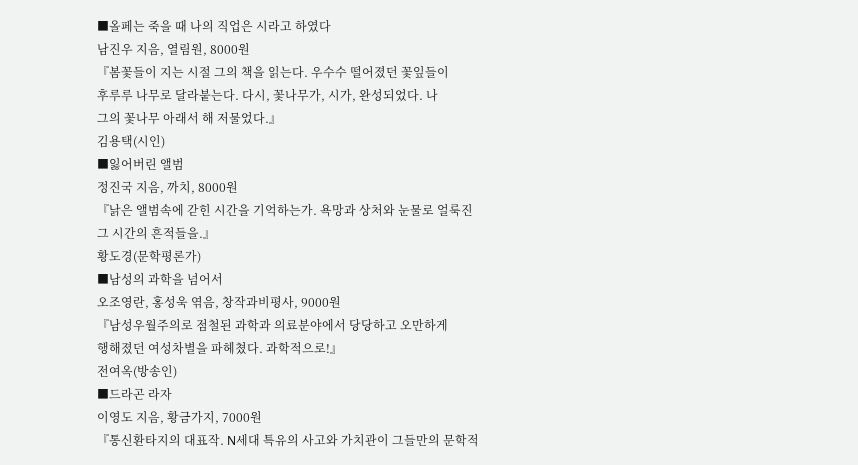■올페는 죽을 때 나의 직업은 시라고 하였다
남진우 지음, 열림원, 8000원
『봄꽃들이 지는 시절 그의 책을 읽는다. 우수수 떨어졌던 꽃잎들이
후루루 나무로 달라붙는다. 다시, 꽃나무가, 시가, 완성되었다. 나
그의 꽃나무 아래서 해 저물었다.』
김용택(시인)
■잃어버린 앨범
정진국 지음, 까치, 8000원
『낡은 앨범속에 갇힌 시간을 기억하는가. 욕망과 상처와 눈물로 얼룩진
그 시간의 흔적들을.』
황도경(문학평론가)
■남성의 과학을 넘어서
오조영란, 홍성욱 엮음, 창작과비평사, 9000원
『남성우월주의로 점철된 과학과 의료분야에서 당당하고 오만하게
행해졌던 여성차별을 파헤쳤다. 과학적으로!』
전여옥(방송인)
■드라곤 라자
이영도 지음, 황금가지, 7000원
『통신환타지의 대표작. N세대 특유의 사고와 가치관이 그들만의 문학적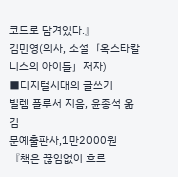코드로 담겨있다.』
김민영(의사, 소설「옥스타칼니스의 아이들」저자)
■디지털시대의 글쓰기
빌렘 플루서 지음, 윤종석 옮김
문예출판사,1만2000원
『책은 끊임없이 흐르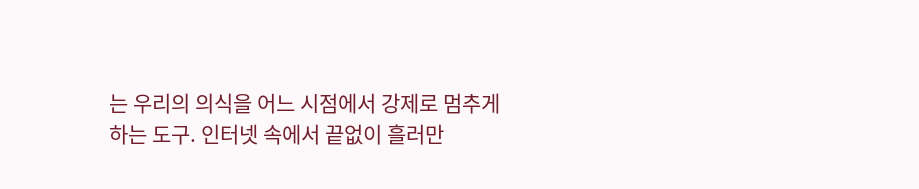는 우리의 의식을 어느 시점에서 강제로 멈추게
하는 도구. 인터넷 속에서 끝없이 흘러만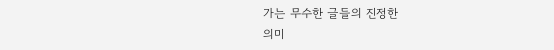가는 무수한 글들의 진정한
의미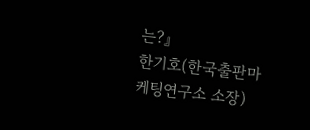는?』
한기호(한국출판마케팅연구소 소장)